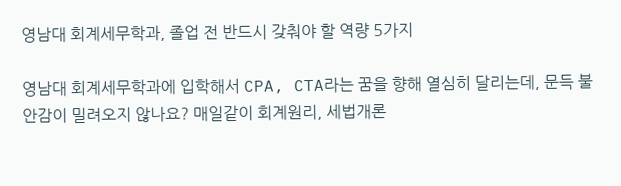영남대 회계세무학과, 졸업 전 반드시 갖춰야 할 역량 5가지

영남대 회계세무학과에 입학해서 CPA, CTA라는 꿈을 향해 열심히 달리는데, 문득 불안감이 밀려오지 않나요? 매일같이 회계원리, 세법개론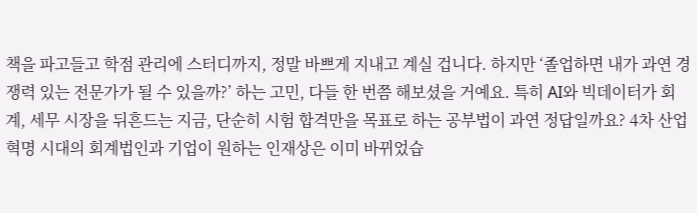책을 파고들고 학점 관리에 스터디까지, 정말 바쁘게 지내고 계실 겁니다. 하지만 ‘졸업하면 내가 과연 경쟁력 있는 전문가가 될 수 있을까?’ 하는 고민, 다들 한 번쯤 해보셨을 거예요. 특히 AI와 빅데이터가 회계, 세무 시장을 뒤흔드는 지금, 단순히 시험 합격만을 목표로 하는 공부법이 과연 정답일까요? 4차 산업혁명 시대의 회계법인과 기업이 원하는 인재상은 이미 바뀌었습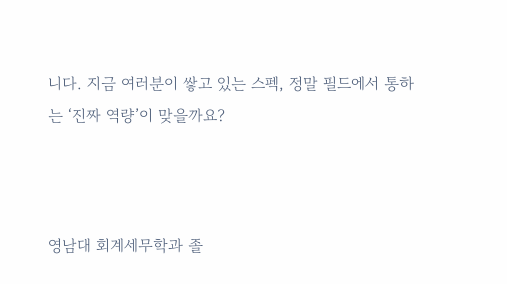니다. 지금 여러분이 쌓고 있는 스펙, 정말 필드에서 통하는 ‘진짜 역량’이 맞을까요?



영남대 회계세무학과 졸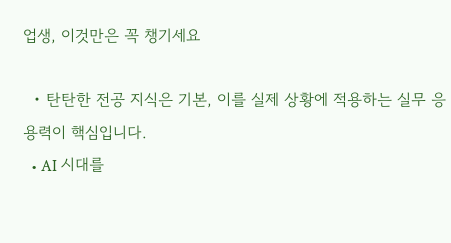업생, 이것만은 꼭 챙기세요

  • 탄탄한 전공 지식은 기본, 이를 실제 상황에 적용하는 실무 응용력이 핵심입니다.
  • AI 시대를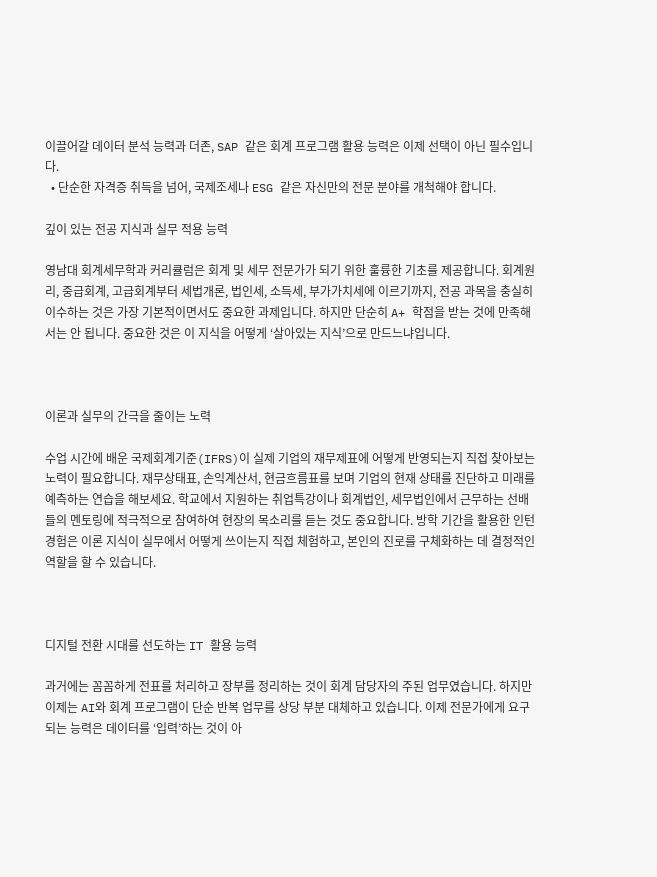이끌어갈 데이터 분석 능력과 더존, SAP 같은 회계 프로그램 활용 능력은 이제 선택이 아닌 필수입니다.
  • 단순한 자격증 취득을 넘어, 국제조세나 ESG 같은 자신만의 전문 분야를 개척해야 합니다.

깊이 있는 전공 지식과 실무 적용 능력

영남대 회계세무학과 커리큘럼은 회계 및 세무 전문가가 되기 위한 훌륭한 기초를 제공합니다. 회계원리, 중급회계, 고급회계부터 세법개론, 법인세, 소득세, 부가가치세에 이르기까지, 전공 과목을 충실히 이수하는 것은 가장 기본적이면서도 중요한 과제입니다. 하지만 단순히 A+ 학점을 받는 것에 만족해서는 안 됩니다. 중요한 것은 이 지식을 어떻게 ‘살아있는 지식’으로 만드느냐입니다.



이론과 실무의 간극을 줄이는 노력

수업 시간에 배운 국제회계기준(IFRS)이 실제 기업의 재무제표에 어떻게 반영되는지 직접 찾아보는 노력이 필요합니다. 재무상태표, 손익계산서, 현금흐름표를 보며 기업의 현재 상태를 진단하고 미래를 예측하는 연습을 해보세요. 학교에서 지원하는 취업특강이나 회계법인, 세무법인에서 근무하는 선배들의 멘토링에 적극적으로 참여하여 현장의 목소리를 듣는 것도 중요합니다. 방학 기간을 활용한 인턴 경험은 이론 지식이 실무에서 어떻게 쓰이는지 직접 체험하고, 본인의 진로를 구체화하는 데 결정적인 역할을 할 수 있습니다.



디지털 전환 시대를 선도하는 IT 활용 능력

과거에는 꼼꼼하게 전표를 처리하고 장부를 정리하는 것이 회계 담당자의 주된 업무였습니다. 하지만 이제는 AI와 회계 프로그램이 단순 반복 업무를 상당 부분 대체하고 있습니다. 이제 전문가에게 요구되는 능력은 데이터를 ‘입력’하는 것이 아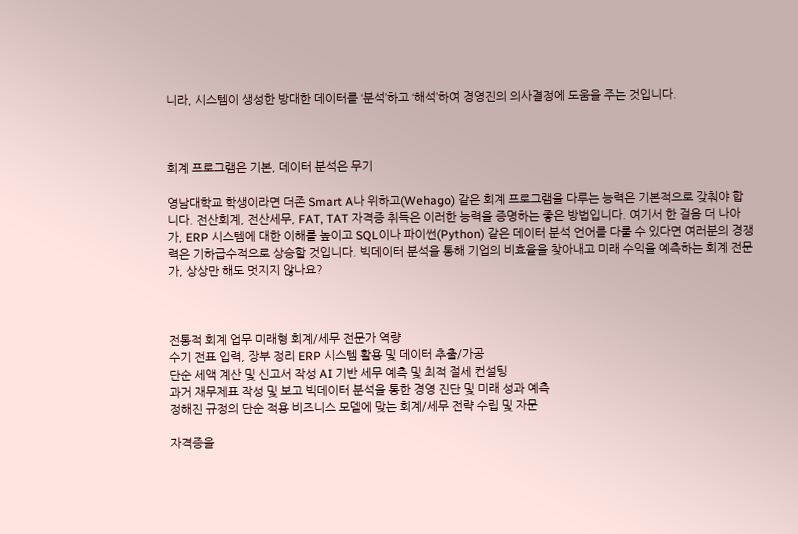니라, 시스템이 생성한 방대한 데이터를 ‘분석’하고 ‘해석’하여 경영진의 의사결정에 도움을 주는 것입니다.



회계 프로그램은 기본, 데이터 분석은 무기

영남대학교 학생이라면 더존 Smart A나 위하고(Wehago) 같은 회계 프로그램을 다루는 능력은 기본적으로 갖춰야 합니다. 전산회계, 전산세무, FAT, TAT 자격증 취득은 이러한 능력을 증명하는 좋은 방법입니다. 여기서 한 걸음 더 나아가, ERP 시스템에 대한 이해를 높이고 SQL이나 파이썬(Python) 같은 데이터 분석 언어를 다룰 수 있다면 여러분의 경쟁력은 기하급수적으로 상승할 것입니다. 빅데이터 분석을 통해 기업의 비효율을 찾아내고 미래 수익을 예측하는 회계 전문가, 상상만 해도 멋지지 않나요?



전통적 회계 업무 미래형 회계/세무 전문가 역량
수기 전표 입력, 장부 정리 ERP 시스템 활용 및 데이터 추출/가공
단순 세액 계산 및 신고서 작성 AI 기반 세무 예측 및 최적 절세 컨설팅
과거 재무제표 작성 및 보고 빅데이터 분석을 통한 경영 진단 및 미래 성과 예측
정해진 규정의 단순 적용 비즈니스 모델에 맞는 회계/세무 전략 수립 및 자문

자격증을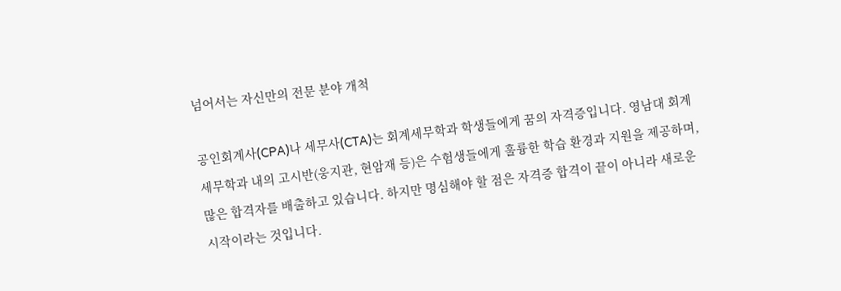넘어서는 자신만의 전문 분야 개척

공인회계사(CPA)나 세무사(CTA)는 회계세무학과 학생들에게 꿈의 자격증입니다. 영남대 회계세무학과 내의 고시반(웅지관, 현암재 등)은 수험생들에게 훌륭한 학습 환경과 지원을 제공하며, 많은 합격자를 배출하고 있습니다. 하지만 명심해야 할 점은 자격증 합격이 끝이 아니라 새로운 시작이라는 것입니다.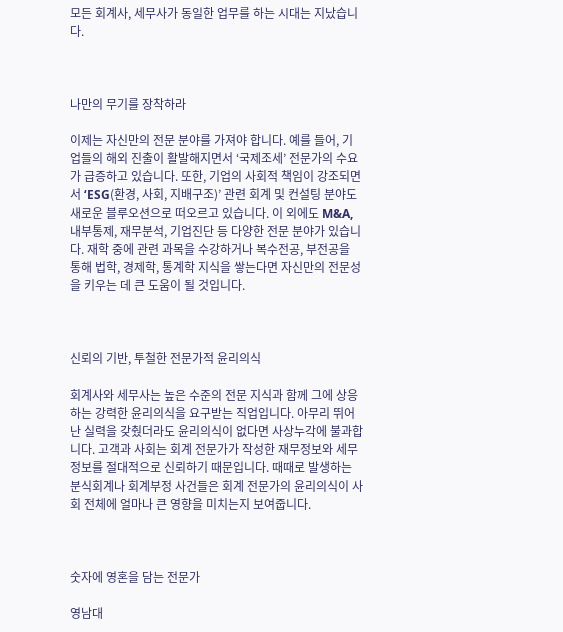모든 회계사, 세무사가 동일한 업무를 하는 시대는 지났습니다.



나만의 무기를 장착하라

이제는 자신만의 전문 분야를 가져야 합니다. 예를 들어, 기업들의 해외 진출이 활발해지면서 ‘국제조세’ 전문가의 수요가 급증하고 있습니다. 또한, 기업의 사회적 책임이 강조되면서 ‘ESG(환경, 사회, 지배구조)’ 관련 회계 및 컨설팅 분야도 새로운 블루오션으로 떠오르고 있습니다. 이 외에도 M&A, 내부통제, 재무분석, 기업진단 등 다양한 전문 분야가 있습니다. 재학 중에 관련 과목을 수강하거나 복수전공, 부전공을 통해 법학, 경제학, 통계학 지식을 쌓는다면 자신만의 전문성을 키우는 데 큰 도움이 될 것입니다.



신뢰의 기반, 투철한 전문가적 윤리의식

회계사와 세무사는 높은 수준의 전문 지식과 함께 그에 상응하는 강력한 윤리의식을 요구받는 직업입니다. 아무리 뛰어난 실력을 갖췄더라도 윤리의식이 없다면 사상누각에 불과합니다. 고객과 사회는 회계 전문가가 작성한 재무정보와 세무정보를 절대적으로 신뢰하기 때문입니다. 때때로 발생하는 분식회계나 회계부정 사건들은 회계 전문가의 윤리의식이 사회 전체에 얼마나 큰 영향을 미치는지 보여줍니다.



숫자에 영혼을 담는 전문가

영남대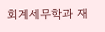회계세무학과 재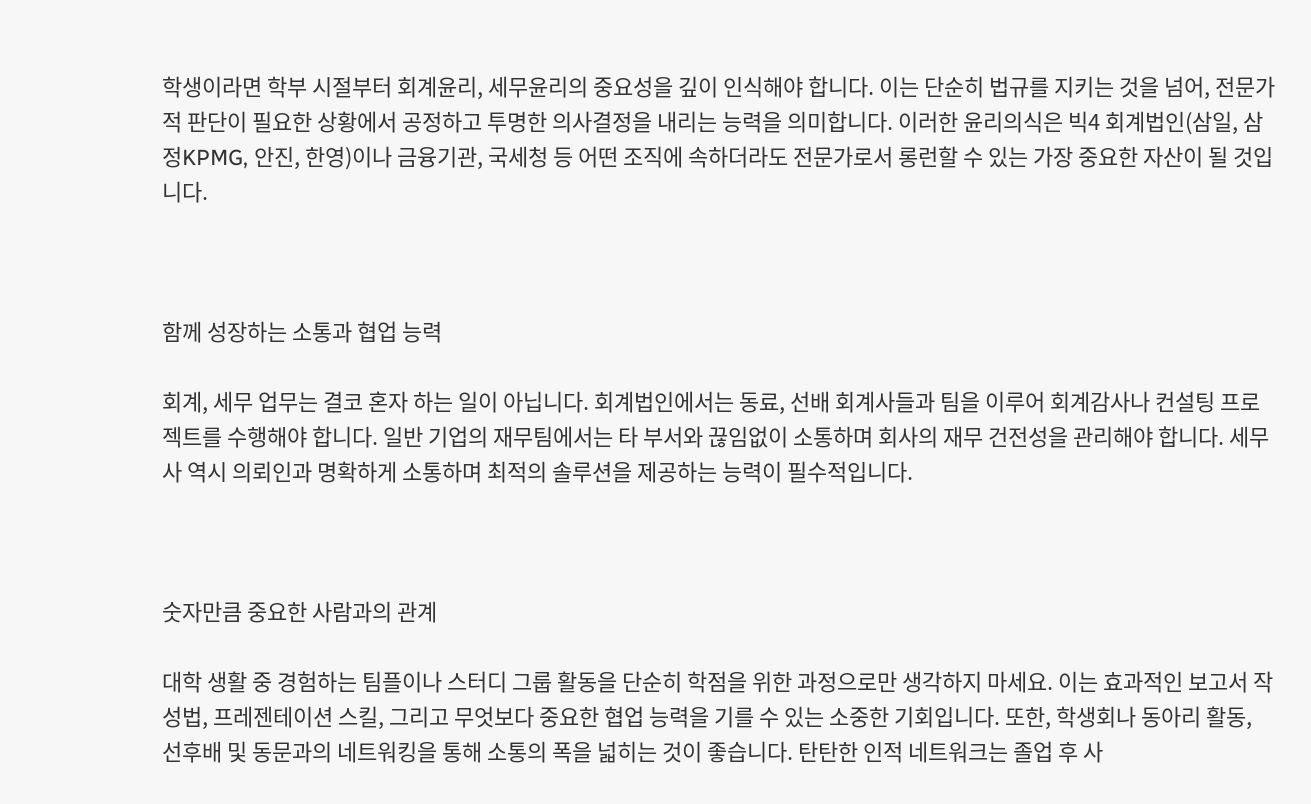학생이라면 학부 시절부터 회계윤리, 세무윤리의 중요성을 깊이 인식해야 합니다. 이는 단순히 법규를 지키는 것을 넘어, 전문가적 판단이 필요한 상황에서 공정하고 투명한 의사결정을 내리는 능력을 의미합니다. 이러한 윤리의식은 빅4 회계법인(삼일, 삼정KPMG, 안진, 한영)이나 금융기관, 국세청 등 어떤 조직에 속하더라도 전문가로서 롱런할 수 있는 가장 중요한 자산이 될 것입니다.



함께 성장하는 소통과 협업 능력

회계, 세무 업무는 결코 혼자 하는 일이 아닙니다. 회계법인에서는 동료, 선배 회계사들과 팀을 이루어 회계감사나 컨설팅 프로젝트를 수행해야 합니다. 일반 기업의 재무팀에서는 타 부서와 끊임없이 소통하며 회사의 재무 건전성을 관리해야 합니다. 세무사 역시 의뢰인과 명확하게 소통하며 최적의 솔루션을 제공하는 능력이 필수적입니다.



숫자만큼 중요한 사람과의 관계

대학 생활 중 경험하는 팀플이나 스터디 그룹 활동을 단순히 학점을 위한 과정으로만 생각하지 마세요. 이는 효과적인 보고서 작성법, 프레젠테이션 스킬, 그리고 무엇보다 중요한 협업 능력을 기를 수 있는 소중한 기회입니다. 또한, 학생회나 동아리 활동, 선후배 및 동문과의 네트워킹을 통해 소통의 폭을 넓히는 것이 좋습니다. 탄탄한 인적 네트워크는 졸업 후 사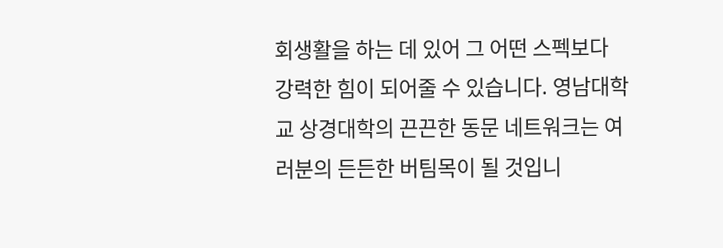회생활을 하는 데 있어 그 어떤 스펙보다 강력한 힘이 되어줄 수 있습니다. 영남대학교 상경대학의 끈끈한 동문 네트워크는 여러분의 든든한 버팀목이 될 것입니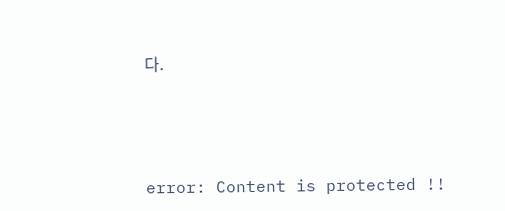다.





error: Content is protected !!